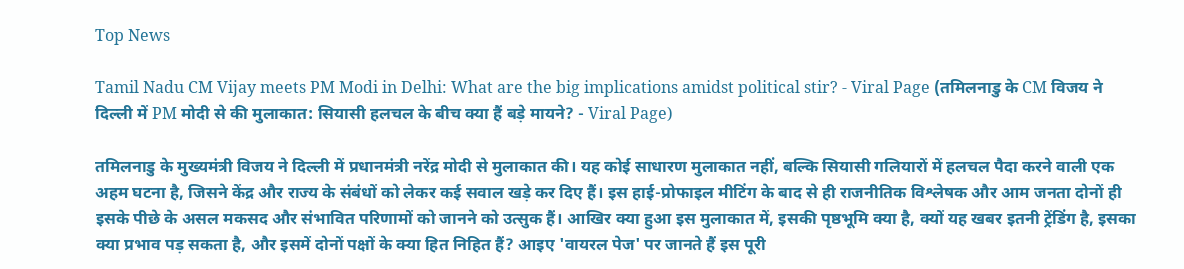Top News

Tamil Nadu CM Vijay meets PM Modi in Delhi: What are the big implications amidst political stir? - Viral Page (तमिलनाडु के CM विजय ने दिल्ली में PM मोदी से की मुलाकात: सियासी हलचल के बीच क्या हैं बड़े मायने? - Viral Page)

तमिलनाडु के मुख्यमंत्री विजय ने दिल्ली में प्रधानमंत्री नरेंद्र मोदी से मुलाकात की। यह कोई साधारण मुलाकात नहीं, बल्कि सियासी गलियारों में हलचल पैदा करने वाली एक अहम घटना है, जिसने केंद्र और राज्य के संबंधों को लेकर कई सवाल खड़े कर दिए हैं। इस हाई-प्रोफाइल मीटिंग के बाद से ही राजनीतिक विश्लेषक और आम जनता दोनों ही इसके पीछे के असल मकसद और संभावित परिणामों को जानने को उत्सुक हैं। आखिर क्या हुआ इस मुलाकात में, इसकी पृष्ठभूमि क्या है, क्यों यह खबर इतनी ट्रेंडिंग है, इसका क्या प्रभाव पड़ सकता है, और इसमें दोनों पक्षों के क्या हित निहित हैं? आइए 'वायरल पेज' पर जानते हैं इस पूरी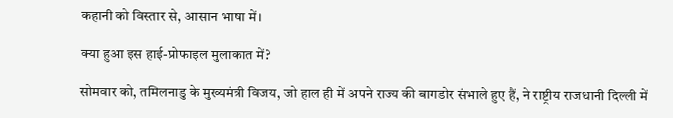कहानी को विस्तार से, आसान भाषा में।

क्या हुआ इस हाई-प्रोफाइल मुलाकात में?

सोमवार को, तमिलनाडु के मुख्यमंत्री विजय, जो हाल ही में अपने राज्य की बागडोर संभाले हुए हैं, ने राष्ट्रीय राजधानी दिल्ली में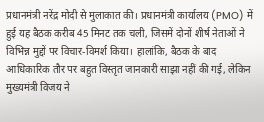प्रधानमंत्री नरेंद्र मोदी से मुलाकात की। प्रधानमंत्री कार्यालय (PMO) में हुई यह बैठक करीब 45 मिनट तक चली, जिसमें दोनों शीर्ष नेताओं ने विभिन्न मुद्दों पर विचार-विमर्श किया। हालांकि, बैठक के बाद आधिकारिक तौर पर बहुत विस्तृत जानकारी साझा नहीं की गई, लेकिन मुख्यमंत्री विजय ने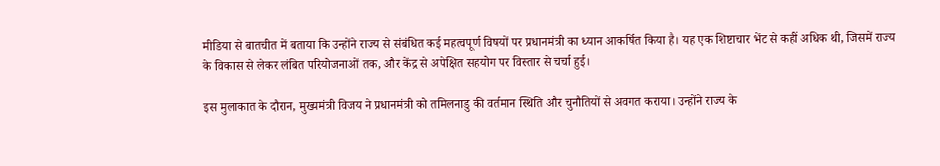मीडिया से बातचीत में बताया कि उन्होंने राज्य से संबंधित कई महत्वपूर्ण विषयों पर प्रधानमंत्री का ध्यान आकर्षित किया है। यह एक शिष्टाचार भेंट से कहीं अधिक थी, जिसमें राज्य के विकास से लेकर लंबित परियोजनाओं तक, और केंद्र से अपेक्षित सहयोग पर विस्तार से चर्चा हुई।

इस मुलाकात के दौरान, मुख्यमंत्री विजय ने प्रधानमंत्री को तमिलनाडु की वर्तमान स्थिति और चुनौतियों से अवगत कराया। उन्होंने राज्य के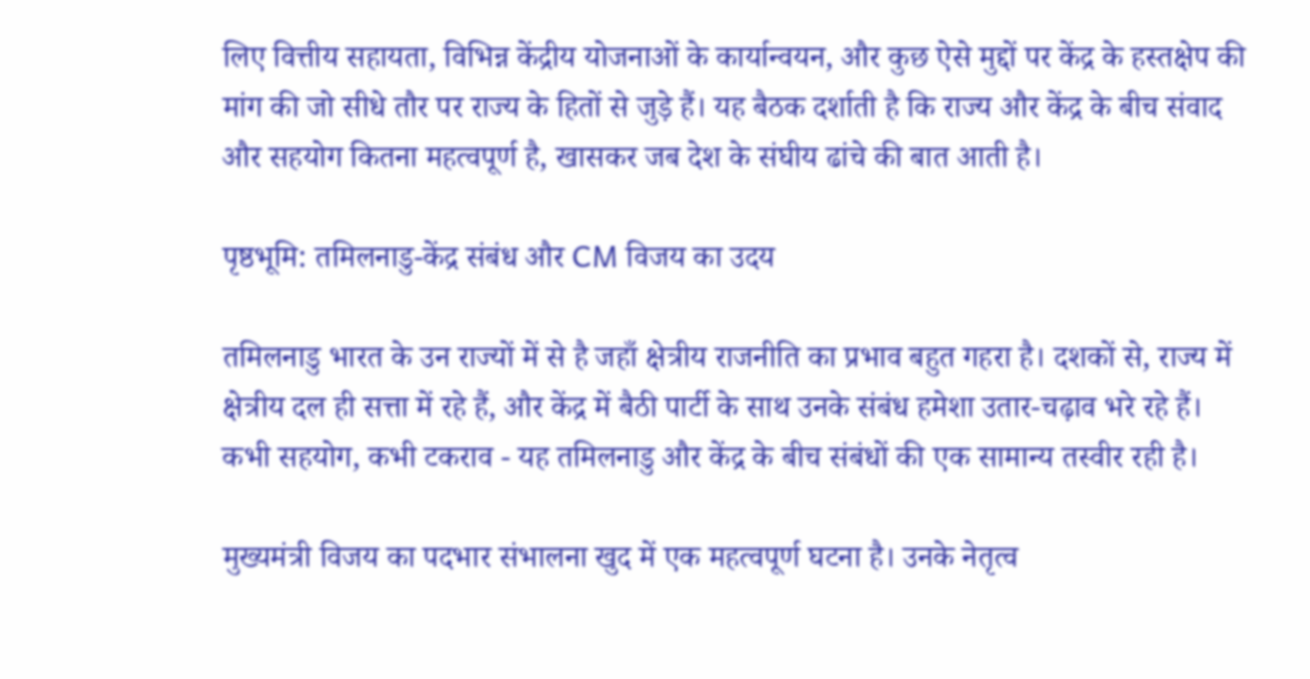लिए वित्तीय सहायता, विभिन्न केंद्रीय योजनाओं के कार्यान्वयन, और कुछ ऐसे मुद्दों पर केंद्र के हस्तक्षेप की मांग की जो सीधे तौर पर राज्य के हितों से जुड़े हैं। यह बैठक दर्शाती है कि राज्य और केंद्र के बीच संवाद और सहयोग कितना महत्वपूर्ण है, खासकर जब देश के संघीय ढांचे की बात आती है।

पृष्ठभूमि: तमिलनाडु-केंद्र संबंध और CM विजय का उदय

तमिलनाडु भारत के उन राज्यों में से है जहाँ क्षेत्रीय राजनीति का प्रभाव बहुत गहरा है। दशकों से, राज्य में क्षेत्रीय दल ही सत्ता में रहे हैं, और केंद्र में बैठी पार्टी के साथ उनके संबंध हमेशा उतार-चढ़ाव भरे रहे हैं। कभी सहयोग, कभी टकराव - यह तमिलनाडु और केंद्र के बीच संबंधों की एक सामान्य तस्वीर रही है।

मुख्यमंत्री विजय का पदभार संभालना खुद में एक महत्वपूर्ण घटना है। उनके नेतृत्व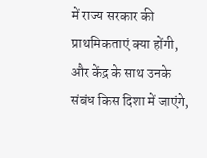में राज्य सरकार की प्राथमिकताएं क्या होंगी, और केंद्र के साथ उनके संबंध किस दिशा में जाएंगे,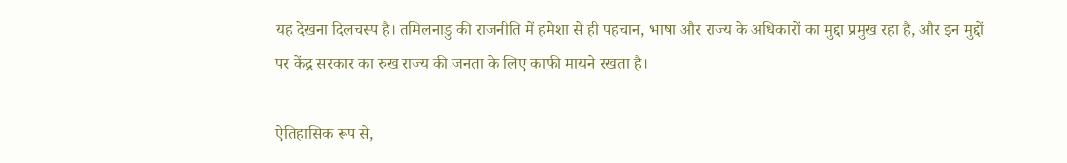यह देखना दिलचस्प है। तमिलनाडु की राजनीति में हमेशा से ही पहचान, भाषा और राज्य के अधिकारों का मुद्दा प्रमुख रहा है, और इन मुद्दों पर केंद्र सरकार का रुख राज्य की जनता के लिए काफी मायने रखता है।

ऐतिहासिक रूप से,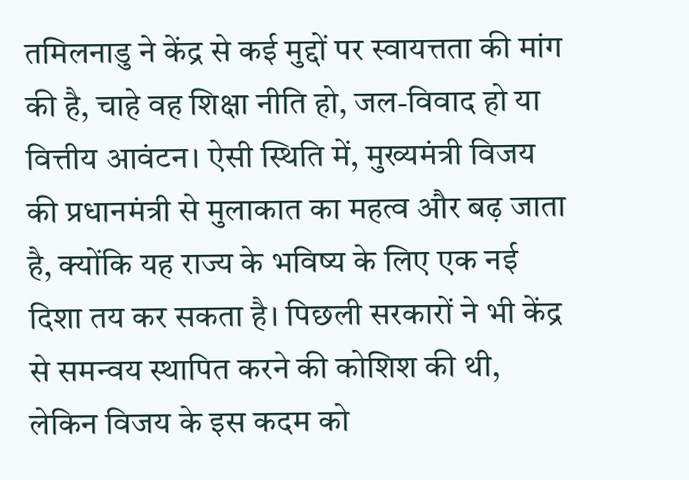तमिलनाडु ने केंद्र से कई मुद्दों पर स्वायत्तता की मांग की है, चाहे वह शिक्षा नीति हो, जल-विवाद हो या वित्तीय आवंटन। ऐसी स्थिति में, मुख्यमंत्री विजय की प्रधानमंत्री से मुलाकात का महत्व और बढ़ जाता है, क्योंकि यह राज्य के भविष्य के लिए एक नई दिशा तय कर सकता है। पिछली सरकारों ने भी केंद्र से समन्वय स्थापित करने की कोशिश की थी, लेकिन विजय के इस कदम को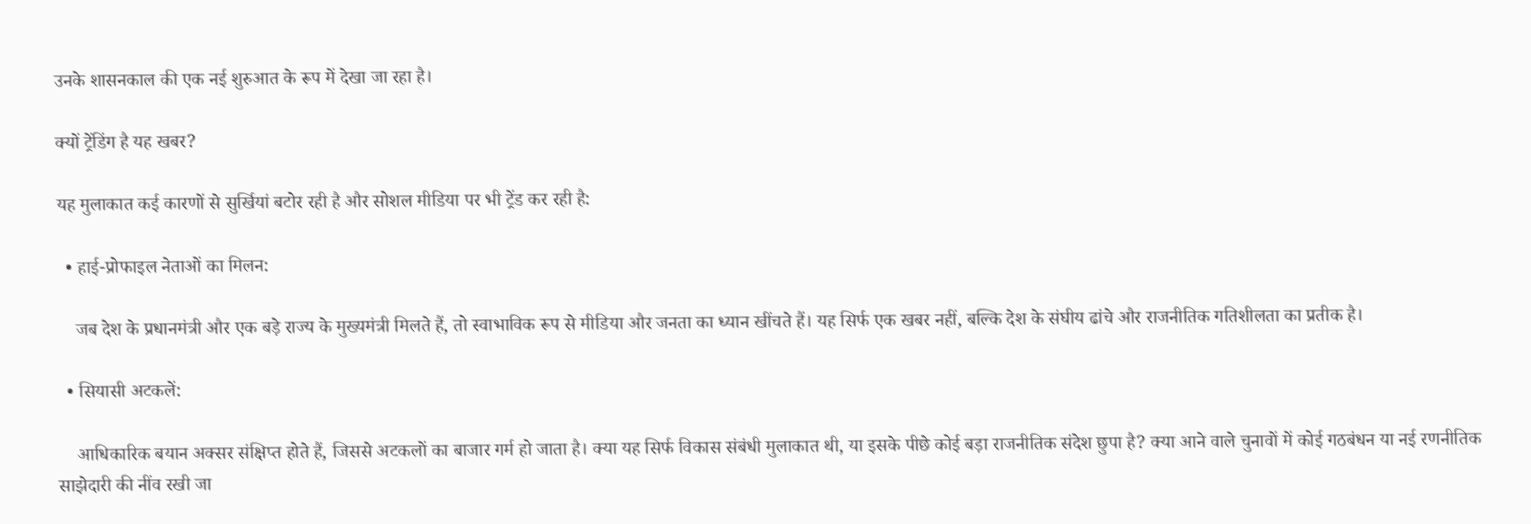उनके शासनकाल की एक नई शुरुआत के रूप में देखा जा रहा है।

क्यों ट्रेंडिंग है यह खबर?

यह मुलाकात कई कारणों से सुर्खियां बटोर रही है और सोशल मीडिया पर भी ट्रेंड कर रही है:

  • हाई-प्रोफाइल नेताओं का मिलन:

    जब देश के प्रधानमंत्री और एक बड़े राज्य के मुख्यमंत्री मिलते हैं, तो स्वाभाविक रूप से मीडिया और जनता का ध्यान खींचते हैं। यह सिर्फ एक खबर नहीं, बल्कि देश के संघीय ढांचे और राजनीतिक गतिशीलता का प्रतीक है।

  • सियासी अटकलें:

    आधिकारिक बयान अक्सर संक्षिप्त होते हैं, जिससे अटकलों का बाजार गर्म हो जाता है। क्या यह सिर्फ विकास संबंधी मुलाकात थी, या इसके पीछे कोई बड़ा राजनीतिक संदेश छुपा है? क्या आने वाले चुनावों में कोई गठबंधन या नई रणनीतिक साझेदारी की नींव रखी जा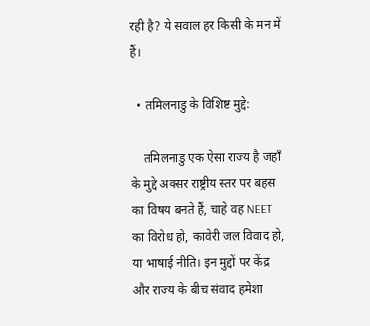रही है? ये सवाल हर किसी के मन में हैं।

  • तमिलनाडु के विशिष्ट मुद्दे:

    तमिलनाडु एक ऐसा राज्य है जहाँ के मुद्दे अक्सर राष्ट्रीय स्तर पर बहस का विषय बनते हैं, चाहे वह NEET का विरोध हो, कावेरी जल विवाद हो, या भाषाई नीति। इन मुद्दों पर केंद्र और राज्य के बीच संवाद हमेशा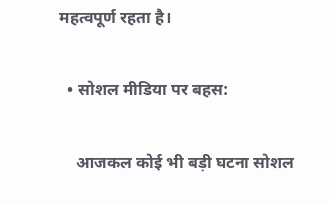महत्वपूर्ण रहता है।

  • सोशल मीडिया पर बहस:

    आजकल कोई भी बड़ी घटना सोशल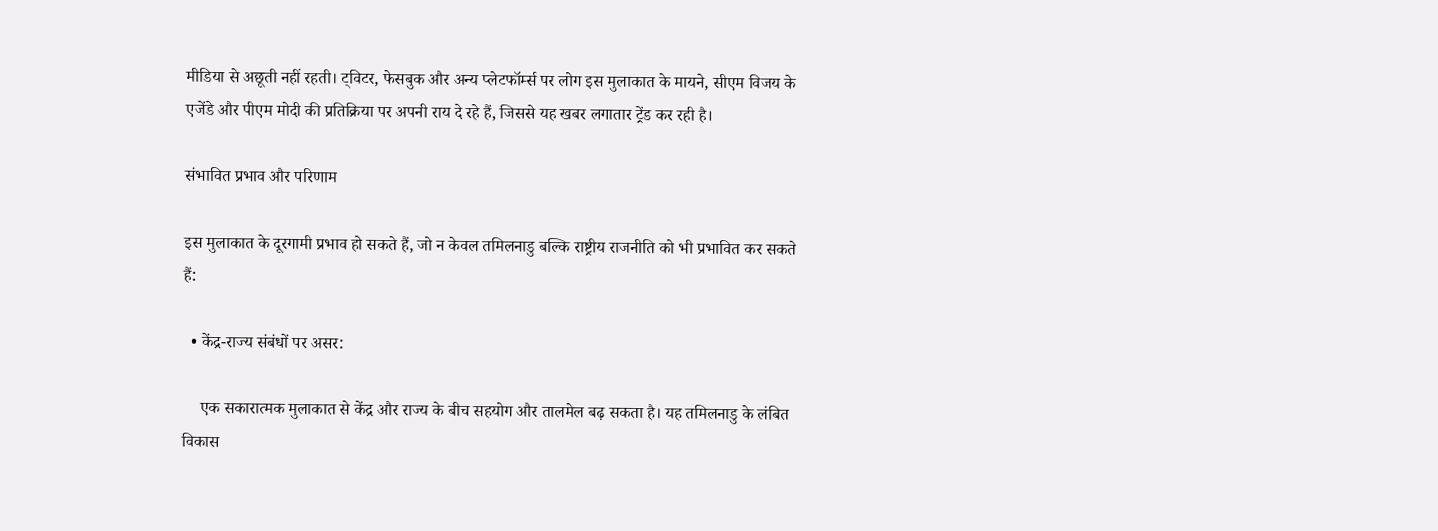मीडिया से अछूती नहीं रहती। ट्विटर, फेसबुक और अन्य प्लेटफॉर्म्स पर लोग इस मुलाकात के मायने, सीएम विजय के एजेंडे और पीएम मोदी की प्रतिक्रिया पर अपनी राय दे रहे हैं, जिससे यह खबर लगातार ट्रेंड कर रही है।

संभावित प्रभाव और परिणाम

इस मुलाकात के दूरगामी प्रभाव हो सकते हैं, जो न केवल तमिलनाडु बल्कि राष्ट्रीय राजनीति को भी प्रभावित कर सकते हैं:

  • केंद्र-राज्य संबंधों पर असर:

    एक सकारात्मक मुलाकात से केंद्र और राज्य के बीच सहयोग और तालमेल बढ़ सकता है। यह तमिलनाडु के लंबित विकास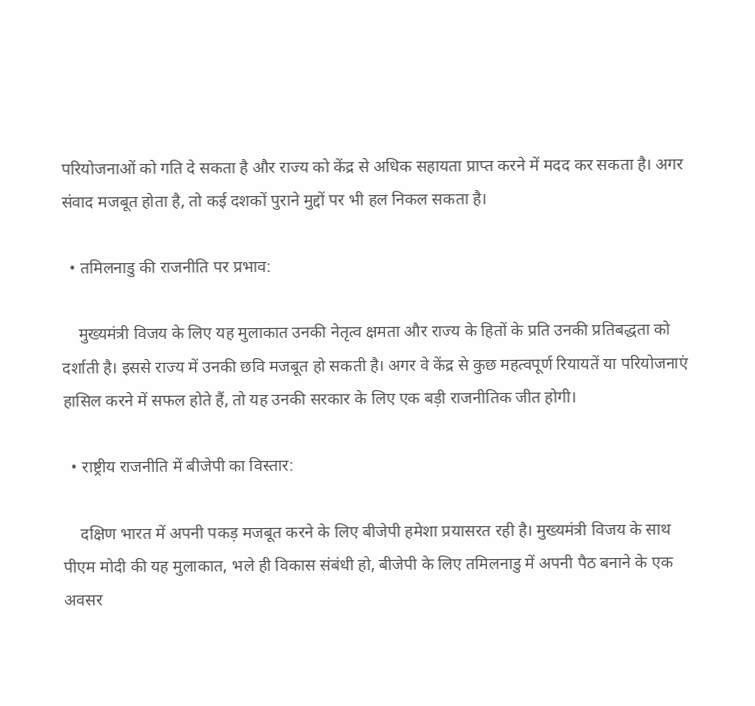परियोजनाओं को गति दे सकता है और राज्य को केंद्र से अधिक सहायता प्राप्त करने में मदद कर सकता है। अगर संवाद मजबूत होता है, तो कई दशकों पुराने मुद्दों पर भी हल निकल सकता है।

  • तमिलनाडु की राजनीति पर प्रभाव:

    मुख्यमंत्री विजय के लिए यह मुलाकात उनकी नेतृत्व क्षमता और राज्य के हितों के प्रति उनकी प्रतिबद्धता को दर्शाती है। इससे राज्य में उनकी छवि मजबूत हो सकती है। अगर वे केंद्र से कुछ महत्वपूर्ण रियायतें या परियोजनाएं हासिल करने में सफल होते हैं, तो यह उनकी सरकार के लिए एक बड़ी राजनीतिक जीत होगी।

  • राष्ट्रीय राजनीति में बीजेपी का विस्तार:

    दक्षिण भारत में अपनी पकड़ मजबूत करने के लिए बीजेपी हमेशा प्रयासरत रही है। मुख्यमंत्री विजय के साथ पीएम मोदी की यह मुलाकात, भले ही विकास संबंधी हो, बीजेपी के लिए तमिलनाडु में अपनी पैठ बनाने के एक अवसर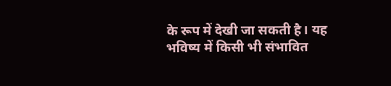के रूप में देखी जा सकती है। यह भविष्य में किसी भी संभावित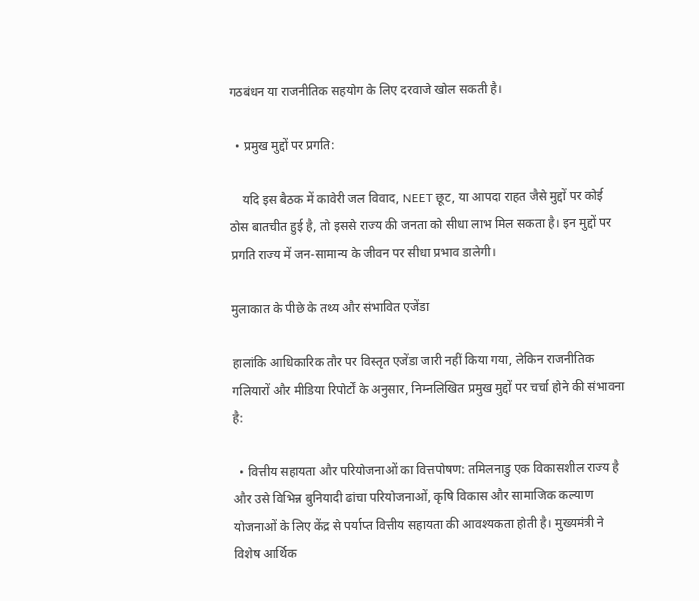गठबंधन या राजनीतिक सहयोग के लिए दरवाजे खोल सकती है।

  • प्रमुख मुद्दों पर प्रगति:

    यदि इस बैठक में कावेरी जल विवाद, NEET छूट, या आपदा राहत जैसे मुद्दों पर कोई ठोस बातचीत हुई है, तो इससे राज्य की जनता को सीधा लाभ मिल सकता है। इन मुद्दों पर प्रगति राज्य में जन-सामान्य के जीवन पर सीधा प्रभाव डालेगी।

मुलाकात के पीछे के तथ्य और संभावित एजेंडा

हालांकि आधिकारिक तौर पर विस्तृत एजेंडा जारी नहीं किया गया, लेकिन राजनीतिक गलियारों और मीडिया रिपोर्टों के अनुसार, निम्नलिखित प्रमुख मुद्दों पर चर्चा होने की संभावना है:

  • वित्तीय सहायता और परियोजनाओं का वित्तपोषण: तमिलनाडु एक विकासशील राज्य है और उसे विभिन्न बुनियादी ढांचा परियोजनाओं, कृषि विकास और सामाजिक कल्याण योजनाओं के लिए केंद्र से पर्याप्त वित्तीय सहायता की आवश्यकता होती है। मुख्यमंत्री ने विशेष आर्थिक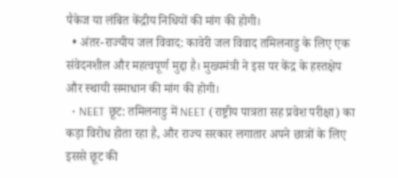पैकेज या लंबित केंद्रीय निधियों की मांग की होगी।
  • अंतर-राज्यीय जल विवाद: कावेरी जल विवाद तमिलनाडु के लिए एक संवेदनशील और महत्वपूर्ण मुद्दा है। मुख्यमंत्री ने इस पर केंद्र के हस्तक्षेप और स्थायी समाधान की मांग की होगी।
  • NEET छूट: तमिलनाडु में NEET (राष्ट्रीय पात्रता सह प्रवेश परीक्षा) का कड़ा विरोध होता रहा है, और राज्य सरकार लगातार अपने छात्रों के लिए इससे छूट की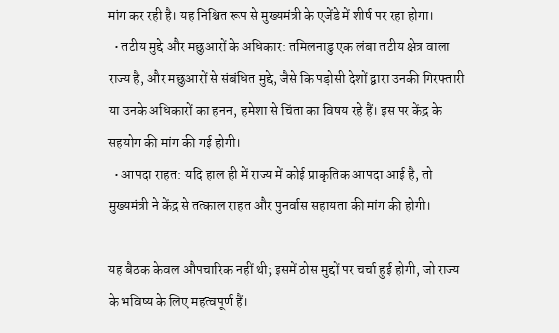मांग कर रही है। यह निश्चित रूप से मुख्यमंत्री के एजेंडे में शीर्ष पर रहा होगा।
  • तटीय मुद्दे और मछुआरों के अधिकार: तमिलनाडु एक लंबा तटीय क्षेत्र वाला राज्य है, और मछुआरों से संबंधित मुद्दे, जैसे कि पड़ोसी देशों द्वारा उनकी गिरफ्तारी या उनके अधिकारों का हनन, हमेशा से चिंता का विषय रहे हैं। इस पर केंद्र के सहयोग की मांग की गई होगी।
  • आपदा राहत: यदि हाल ही में राज्य में कोई प्राकृतिक आपदा आई है, तो मुख्यमंत्री ने केंद्र से तत्काल राहत और पुनर्वास सहायता की मांग की होगी।

यह बैठक केवल औपचारिक नहीं थी; इसमें ठोस मुद्दों पर चर्चा हुई होगी, जो राज्य के भविष्य के लिए महत्वपूर्ण हैं।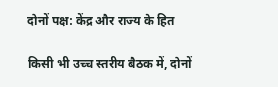दोनों पक्ष: केंद्र और राज्य के हित

किसी भी उच्च स्तरीय बैठक में, दोनों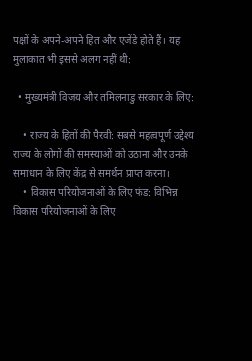पक्षों के अपने-अपने हित और एजेंडे होते हैं। यह मुलाकात भी इससे अलग नहीं थी:

  • मुख्यमंत्री विजय और तमिलनाडु सरकार के लिए:

    • राज्य के हितों की पैरवी: सबसे महत्वपूर्ण उद्देश्य राज्य के लोगों की समस्याओं को उठाना और उनके समाधान के लिए केंद्र से समर्थन प्राप्त करना।
    • विकास परियोजनाओं के लिए फंड: विभिन्न विकास परियोजनाओं के लिए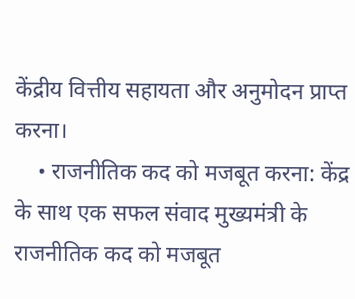केंद्रीय वित्तीय सहायता और अनुमोदन प्राप्त करना।
    • राजनीतिक कद को मजबूत करना: केंद्र के साथ एक सफल संवाद मुख्यमंत्री के राजनीतिक कद को मजबूत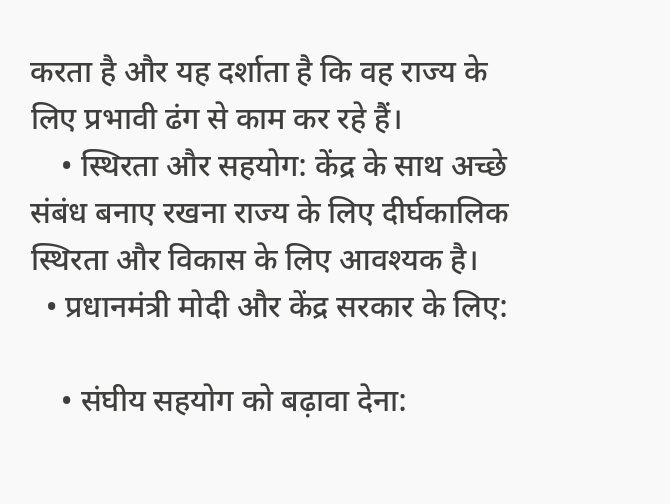करता है और यह दर्शाता है कि वह राज्य के लिए प्रभावी ढंग से काम कर रहे हैं।
    • स्थिरता और सहयोग: केंद्र के साथ अच्छे संबंध बनाए रखना राज्य के लिए दीर्घकालिक स्थिरता और विकास के लिए आवश्यक है।
  • प्रधानमंत्री मोदी और केंद्र सरकार के लिए:

    • संघीय सहयोग को बढ़ावा देना: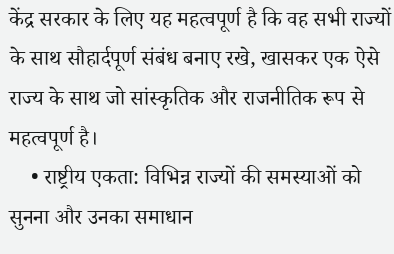केंद्र सरकार के लिए यह महत्वपूर्ण है कि वह सभी राज्यों के साथ सौहार्दपूर्ण संबंध बनाए रखे, खासकर एक ऐसे राज्य के साथ जो सांस्कृतिक और राजनीतिक रूप से महत्वपूर्ण है।
    • राष्ट्रीय एकता: विभिन्न राज्यों की समस्याओं को सुनना और उनका समाधान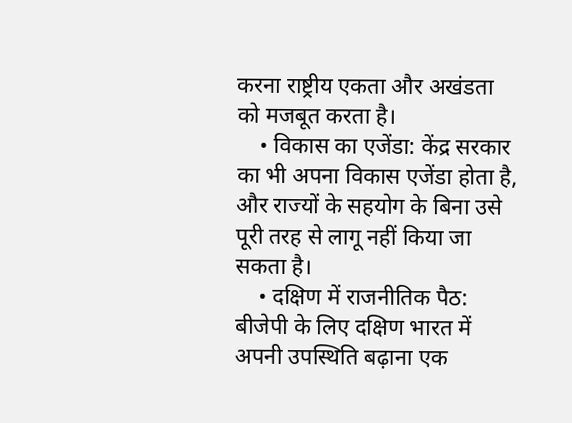करना राष्ट्रीय एकता और अखंडता को मजबूत करता है।
    • विकास का एजेंडा: केंद्र सरकार का भी अपना विकास एजेंडा होता है, और राज्यों के सहयोग के बिना उसे पूरी तरह से लागू नहीं किया जा सकता है।
    • दक्षिण में राजनीतिक पैठ: बीजेपी के लिए दक्षिण भारत में अपनी उपस्थिति बढ़ाना एक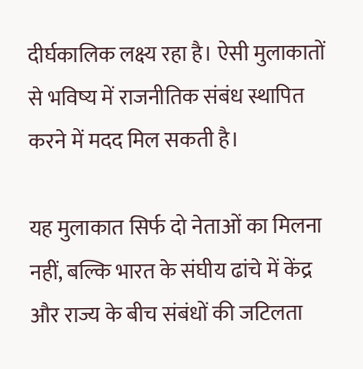दीर्घकालिक लक्ष्य रहा है। ऐसी मुलाकातों से भविष्य में राजनीतिक संबंध स्थापित करने में मदद मिल सकती है।

यह मुलाकात सिर्फ दो नेताओं का मिलना नहीं, बल्कि भारत के संघीय ढांचे में केंद्र और राज्य के बीच संबंधों की जटिलता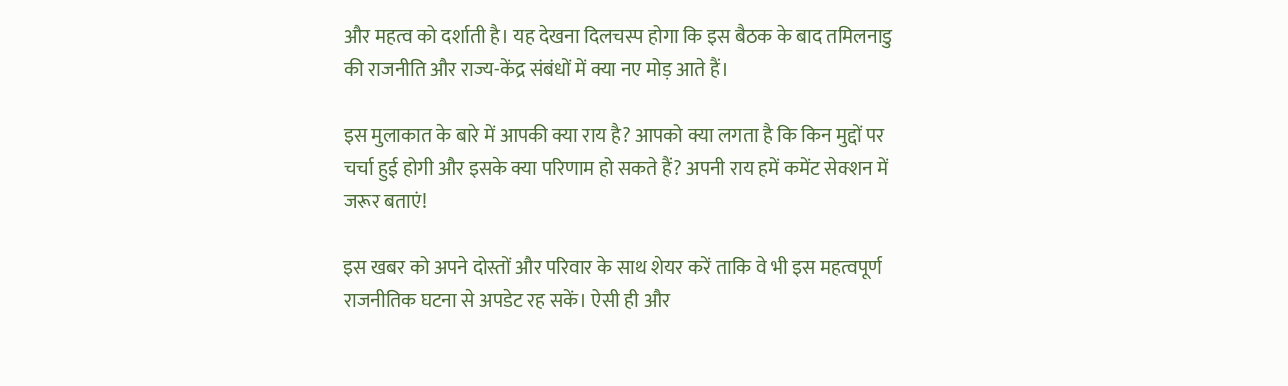और महत्व को दर्शाती है। यह देखना दिलचस्प होगा कि इस बैठक के बाद तमिलनाडु की राजनीति और राज्य-केंद्र संबंधों में क्या नए मोड़ आते हैं।

इस मुलाकात के बारे में आपकी क्या राय है? आपको क्या लगता है कि किन मुद्दों पर चर्चा हुई होगी और इसके क्या परिणाम हो सकते हैं? अपनी राय हमें कमेंट सेक्शन में जरूर बताएं!

इस खबर को अपने दोस्तों और परिवार के साथ शेयर करें ताकि वे भी इस महत्वपूर्ण राजनीतिक घटना से अपडेट रह सकें। ऐसी ही और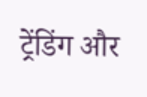ट्रेंडिंग और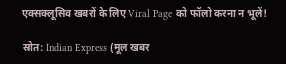एक्सक्लूसिव खबरों के लिए Viral Page को फॉलो करना न भूलें!

स्रोत: Indian Express (मूल खबर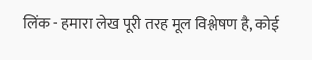लिंक - हमारा लेख पूरी तरह मूल विश्लेषण है, कोई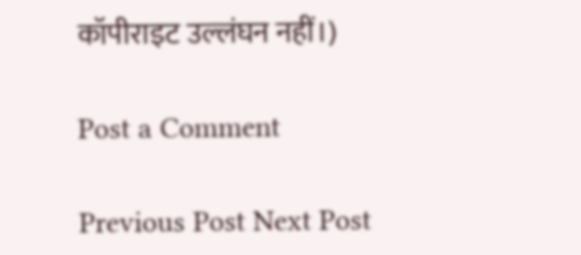कॉपीराइट उल्लंघन नहीं।)

Post a Comment

Previous Post Next Post